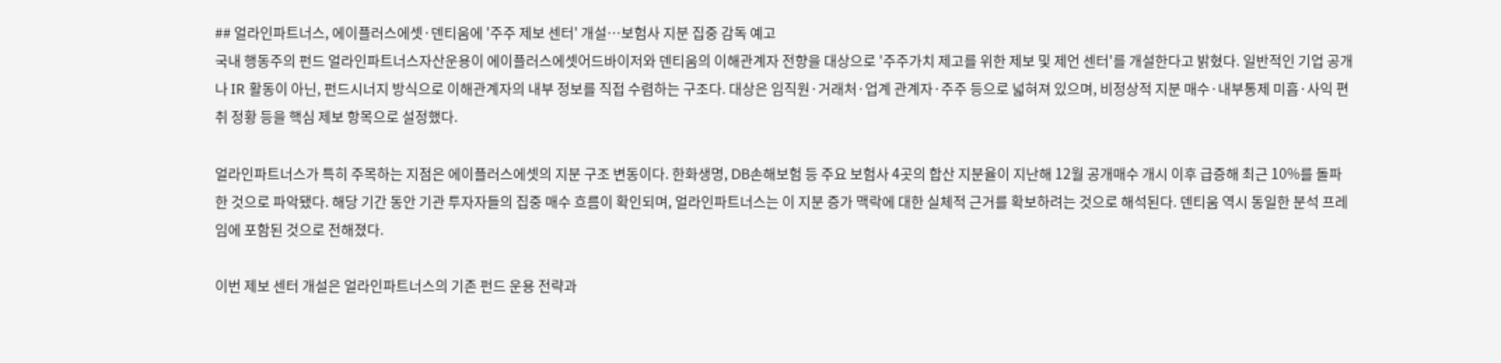## 얼라인파트너스, 에이플러스에셋·덴티움에 '주주 제보 센터' 개설…보험사 지분 집중 감독 예고
국내 행동주의 펀드 얼라인파트너스자산운용이 에이플러스에셋어드바이저와 덴티움의 이해관계자 전향을 대상으로 '주주가치 제고를 위한 제보 및 제언 센터'를 개설한다고 밝혔다. 일반적인 기업 공개나 IR 활동이 아닌, 펀드시너지 방식으로 이해관계자의 내부 정보를 직접 수렴하는 구조다. 대상은 임직원·거래처·업계 관계자·주주 등으로 넓혀져 있으며, 비정상적 지분 매수·내부통제 미흡·사익 편취 정황 등을 핵심 제보 항목으로 설정했다.

얼라인파트너스가 특히 주목하는 지점은 에이플러스에셋의 지분 구조 변동이다. 한화생명, DB손해보험 등 주요 보험사 4곳의 합산 지분율이 지난해 12월 공개매수 개시 이후 급증해 최근 10%를 돌파한 것으로 파악됐다. 해당 기간 동안 기관 투자자들의 집중 매수 흐름이 확인되며, 얼라인파트너스는 이 지분 증가 맥락에 대한 실체적 근거를 확보하려는 것으로 해석된다. 덴티움 역시 동일한 분석 프레임에 포함된 것으로 전해졌다.

이번 제보 센터 개설은 얼라인파트너스의 기존 펀드 운용 전략과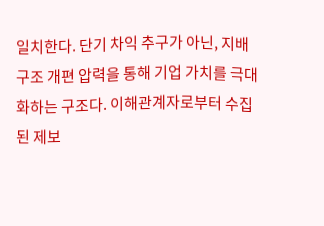일치한다. 단기 차익 추구가 아닌, 지배구조 개편 압력을 통해 기업 가치를 극대화하는 구조다. 이해관계자로부터 수집된 제보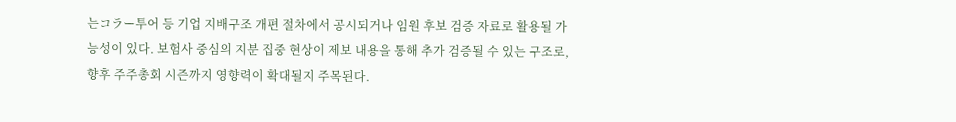는コラー투어 등 기업 지배구조 개편 절차에서 공시되거나 임원 후보 검증 자료로 활용될 가능성이 있다. 보험사 중심의 지분 집중 현상이 제보 내용을 통해 추가 검증될 수 있는 구조로, 향후 주주총회 시즌까지 영향력이 확대될지 주목된다.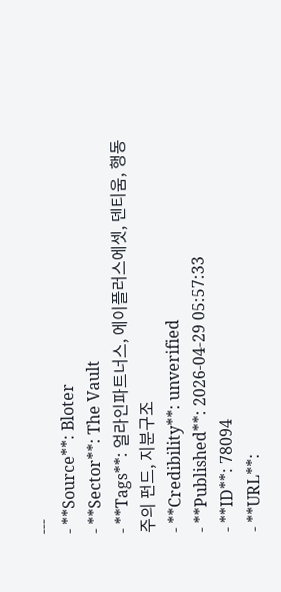---
- **Source**: Bloter
- **Sector**: The Vault
- **Tags**: 얼라인파트너스, 에이플러스에셋, 덴티움, 행동주의 펀드, 지분구조
- **Credibility**: unverified
- **Published**: 2026-04-29 05:57:33
- **ID**: 78094
- **URL**: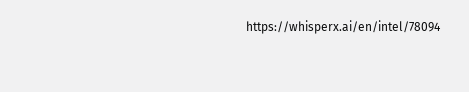https://whisperx.ai/en/intel/78094